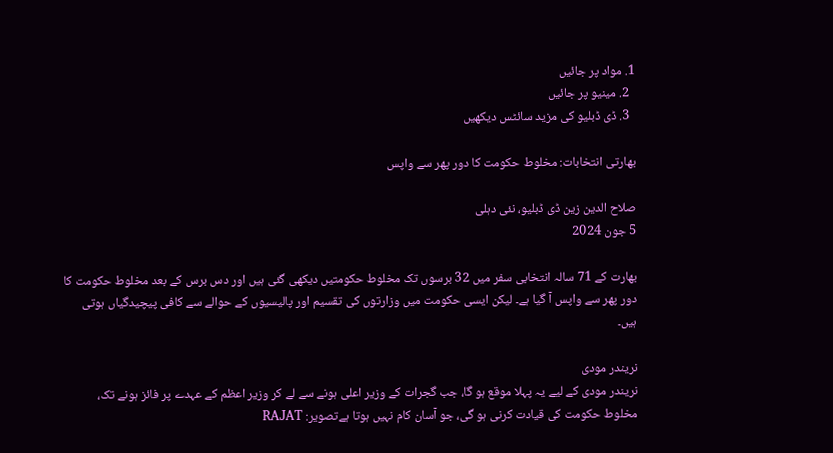1. مواد پر جائیں
  2. مینیو پر جائیں
  3. ڈی ڈبلیو کی مزید سائٹس دیکھیں

بھارتی انتخابات: مخلوط حکومت کا دور پھر سے واپس

صلاح الدین زین ڈی ڈبلیو، نئی دہلی
5 جون 2024

بھارت کے 71 سالہ انتخابی سفر میں 32 برسوں تک مخلوط حکومتیں دیکھی گئی ہیں اور دس برس کے بعد مخلوط حکومت کا دور پھر سے واپس آ گیا ہے۔ لیکن ایسی حکومت میں وزارتوں کی تقسیم اور پالیسیوں کے حوالے سے کافی پیچیدگیاں ہوتی ہیں۔

نریندر مودی
نریندر مودی کے لیے یہ پہلا موقع ہو گا، جب گجرات کے وزیر اعلی ہونے سے لے کر وزیر اعظم کے عہدے پر فائز ہونے تک، مخلوط حکومت کی قیادت کرنی ہو گی، جو آسان کام نہیں ہوتا ہےتصویر: RAJAT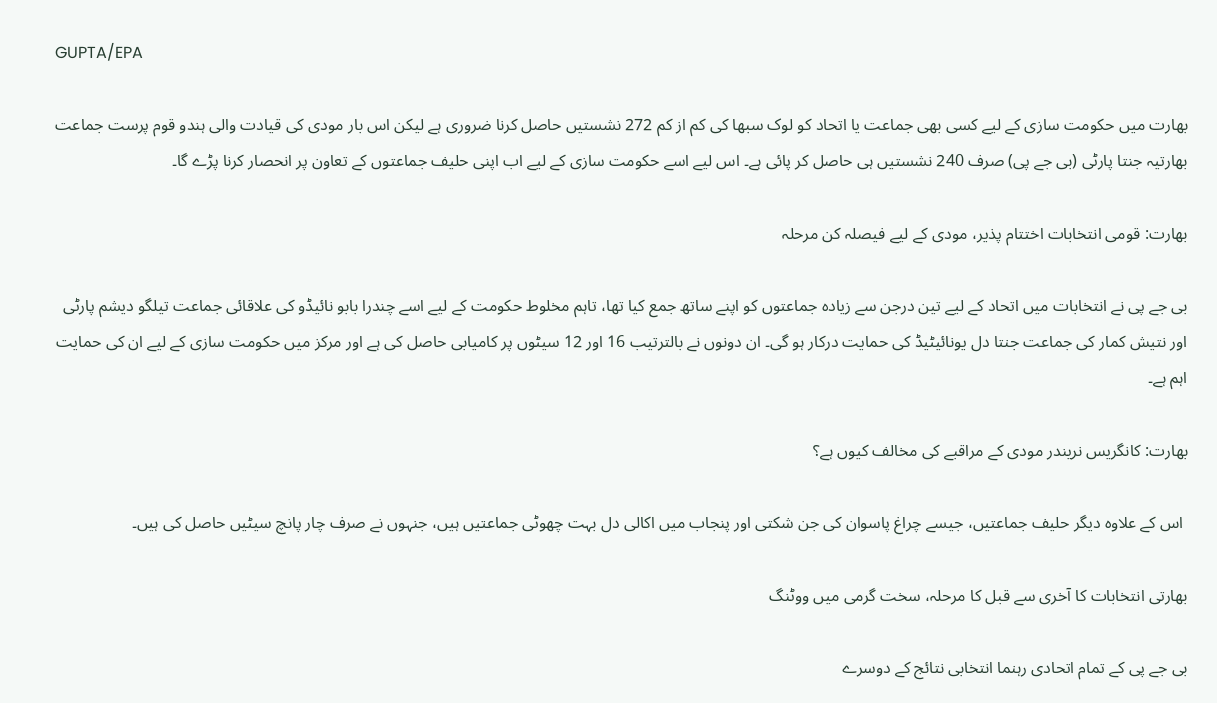GUPTA/EPA

بھارت میں حکومت سازی کے لیے کسی بھی جماعت یا اتحاد کو لوک سبھا کی کم از کم 272 نشستیں حاصل کرنا ضروری ہے لیکن اس بار مودی کی قیادت والی ہندو قوم پرست جماعت بھارتیہ جنتا پارٹی (بی جے پی) صرف 240 نشستیں ہی حاصل کر پائی ہے۔ اس لیے اسے حکومت سازی کے لیے اب اپنی حلیف جماعتوں کے تعاون پر انحصار کرنا پڑے گا۔

بھارت: قومی انتخابات اختتام پذیر، مودی کے لیے فیصلہ کن مرحلہ

بی جے پی نے انتخابات میں اتحاد کے لیے تین درجن سے زیادہ جماعتوں کو اپنے ساتھ جمع کیا تھا، تاہم مخلوط حکومت کے لیے اسے چندرا بابو نائیڈو کی علاقائی جماعت تیلگو دیشم پارٹی اور نتیش کمار کی جماعت جنتا دل یونائیٹیڈ کی حمایت درکار ہو گی۔ ان دونوں نے بالترتیب 16 اور 12 سیٹوں پر کامیابی حاصل کی ہے اور مرکز میں حکومت سازی کے لیے ان کی حمایت اہم ہے۔

بھارت: کانگریس نریندر مودی کے مراقبے کی مخالف کیوں ہے؟

 اس کے علاوہ دیگر حلیف جماعتیں، جیسے چراغ پاسوان کی جن شکتی اور پنجاب میں اکالی دل بہت چھوٹی جماعتیں ہیں، جنہوں نے صرف چار پانچ سیٹیں حاصل کی ہیں۔

بھارتی انتخابات کا آخری سے قبل کا مرحلہ، سخت گرمی میں ووٹنگ

بی جے پی کے تمام اتحادی رہنما انتخابی نتائج کے دوسرے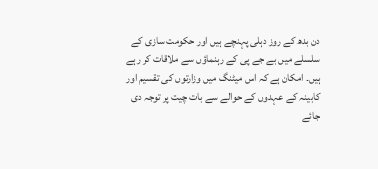دن بدھ کے روز دہلی پہنچے ہیں اور حکومت سازی کے سلسلے میں بے جے پی کے رہنماؤں سے ملاقات کر رہے ہیں۔ امکان ہے کہ اس میٹنگ میں وزارتوں کی تقسیم اور کابینہ کے عہدوں کے حوالے سے بات چیت پر توجہ دی جائے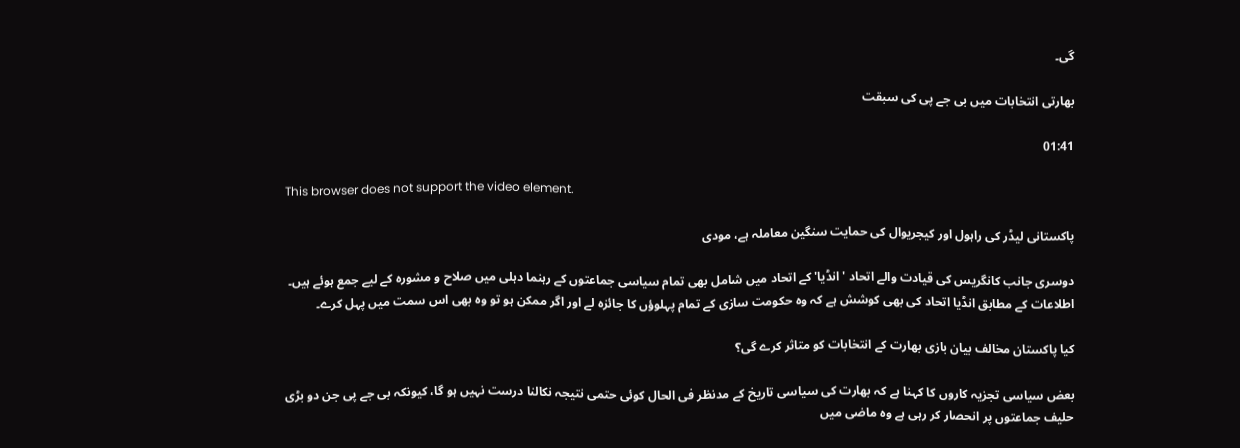گی۔

بھارتی انتخابات میں بی جے پی کی سبقت

01:41

This browser does not support the video element.

پاکستانی لیڈر کی راہول اور کیجریوال کی حمایت سنگین معاملہ ہے، مودی

دوسری جانب کانگریس کی قیادت والے اتحاد 'انڈیا' کے اتحاد میں شامل بھی تمام سیاسی جماعتوں کے رہنما دہلی میں صلاح و مشورہ کے لیے جمع ہوئے ہیں۔ اطلاعات کے مطابق انڈیا اتحاد کی بھی کوشش ہے کہ وہ حکومت سازی کے تمام پہلوؤں کا جائزہ لے اور اگر ممکن ہو تو وہ بھی اس سمت میں پہل کرے۔

کیا پاکستان مخالف بیان بازی بھارت کے انتخابات کو متاثر کرے گی؟

بعض سیاسی تجزیہ کاروں کا کہنا ہے کہ بھارت کی سیاسی تاریخ کے مدنظر فی الحال کوئی حتمی نتیجہ نکالنا درست نہیں ہو گا، کیونکہ بی جے پی جن دو بڑی حلیف جماعتوں پر انحصار کر رہی ہے وہ ماضی میں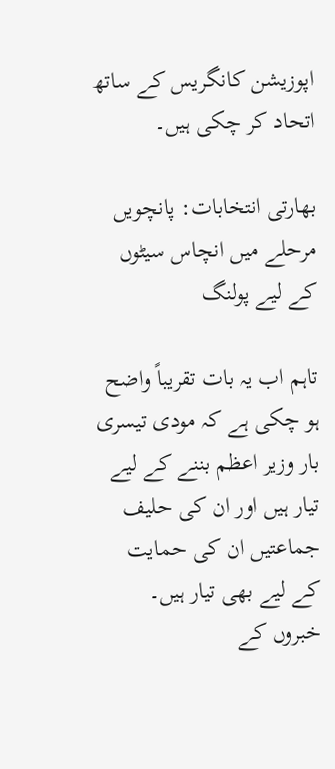اپوزیشن کانگریس کے ساتھ اتحاد کر چکی ہیں۔

بھارتی انتخابات: پانچویں مرحلے میں انچاس سیٹوں کے لیے پولنگ

تاہم اب یہ بات تقریباً واضح ہو چکی ہے کہ مودی تیسری بار وزیر اعظم بننے کے لیے تیار ہیں اور ان کی حلیف جماعتیں ان کی حمایت کے لیے بھی تیار ہیں۔ خبروں کے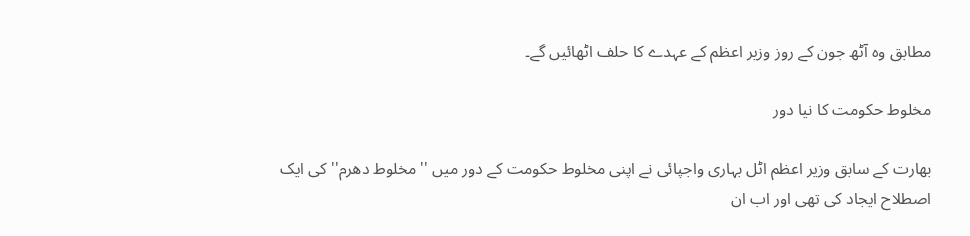مطابق وہ آٹھ جون کے روز وزیر اعظم کے عہدے کا حلف اٹھائیں گے۔

مخلوط حکومت کا نیا دور

بھارت کے سابق وزیر اعظم اٹل بہاری واجپائی نے اپنی مخلوط حکومت کے دور میں ''مخلوط دھرم'' کی ایک اصطلاح ایجاد کی تھی اور اب ان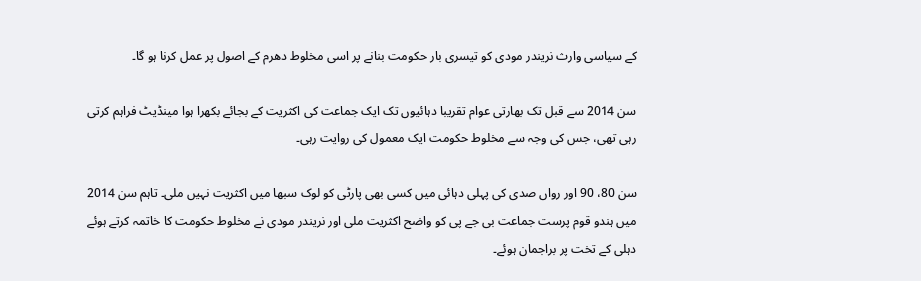کے سیاسی وارث نریندر مودی کو تیسری بار حکومت بنانے پر اسی مخلوط دھرم کے اصول پر عمل کرنا ہو گا۔

سن 2014 سے قبل تک بھارتی عوام تقریبا دہائیوں تک ایک جماعت کی اکثریت کے بجائے بکھرا ہوا مینڈیٹ فراہم کرتی رہی تھی، جس کی وجہ سے مخلوط حکومت ایک معمول کی روایت رہی۔

سن 80، 90 اور رواں صدی کی پہلی دہائی میں کسی بھی پارٹی کو لوک سبھا میں اکثریت نہیں ملی۔ تاہم سن 2014 میں ہندو قوم پرست جماعت بی جے پی کو واضح اکثریت ملی اور نریندر مودی نے مخلوط حکومت کا خاتمہ کرتے ہوئے دہلی کے تخت پر براجمان ہوئے۔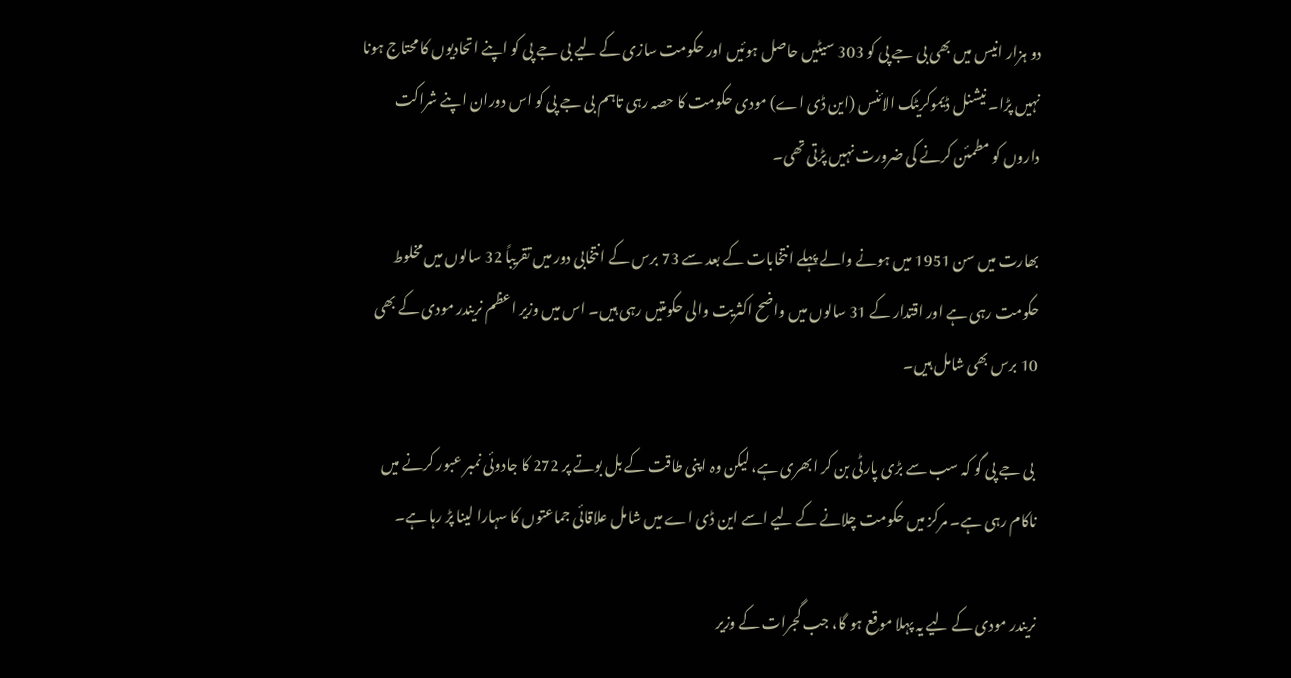دو ہزار انیس میں بھی بی جے پی کو 303 سیٹیں حاصل ہوئیں اور حکومت سازی کے لیے بی جے پی کو اپنے اتحادیوں کا محتاج ہونا نہیں پڑا۔ نیشنل ڈیموکریٹک الائنس (این ڈی اے) مودی حکومت کا حصہ رہی تاہم بی جے پی کو اس دوران اپنے شراکت داروں کو مطمئن کرنے کی ضرورت نہیں پڑتی تھی۔

بھارت میں سن 1951 میں ہونے والے پہلے انتخابات کے بعد سے 73 برس کے انتخابی دور میں تقریباً 32 سالوں میں مخلوط حکومت رہی ہے اور اقتدار کے 31 سالوں میں واضح اکثریت والی حکومتیں رہی ہیں۔ اس میں وزیر اعظم نریندر مودی کے بھی 10 برس بھی شامل ہیں۔

 بی جے پی گو کہ سب سے بڑی پارٹی بن کر ابھری ہے، لیکن وہ اپنی طاقت کے بل بوتے پر 272 کا جادوئی نمبر عبور کرنے میں ناکام رہی ہے۔ مرکز میں حکومت چلانے کے لیے اسے این ڈی اے میں شامل علاقائی جماعتوں کا سہارا لینا پڑ رہا ہے۔

نریندر مودی کے لیے یہ پہلا موقع ہو گا، جب گجرات کے وزیر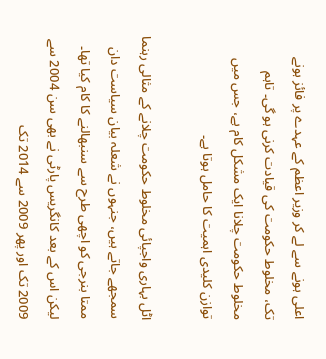اعلی ہونے سے لے کر وزیر اعظم کے عہدے پر فائز ہونے تک، مخلوط حکومت کی قیادت کرنی ہو گی۔ تاہم مخلوط حکومت چلانا ایک مشکل کام ہے، جس میں توازن کلیدی اہمیت کا حامل ہوتا ہے۔

اٹل بہاری واجپائی مخلوط حکومت چلانے کے مثالی رہنما سمجھے جاتے ہیں، جنہوں نے شعلہ بیان سیاست دان ممتا بنرجی کو اچھی طرح سے سنبھالنے کا کام کیا تھا۔ لیکن اس کے بعد کانگریس پارٹی نے بھی سن 2004 سے 2009 تک اور پھر 2009 سے 2014 تک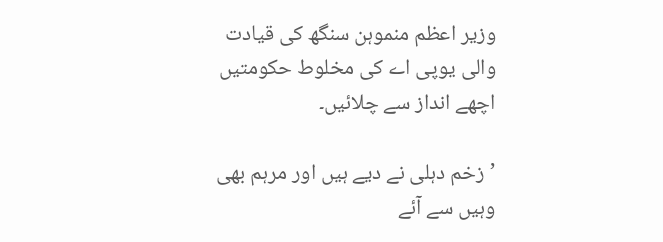وزیر اعظم منموہن سنگھ کی قیادت والی یوپی اے کی مخلوط حکومتیں اچھے انداز سے چلائیں۔

’زخم دہلی نے دیے ہیں اور مرہم بھی وہیں سے آئے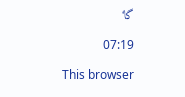گا‘

07:19

This browser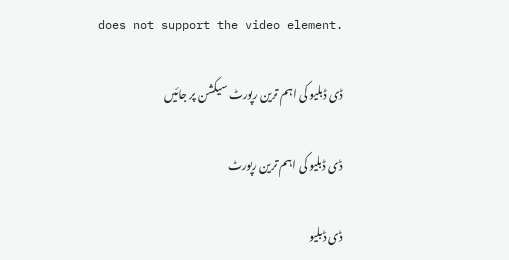does not support the video element.

ڈی ڈبلیو کی اہم ترین رپورٹ سیکشن پر جائیں

ڈی ڈبلیو کی اہم ترین رپورٹ

ڈی ڈبلیو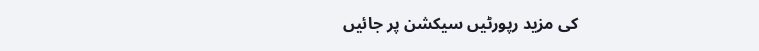کی مزید رپورٹیں سیکشن پر جائیں